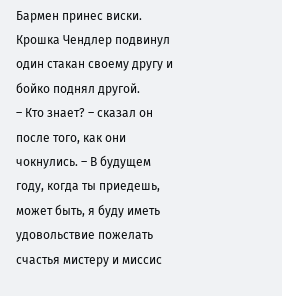Бармен принес виски. Крошка Чендлер подвинул один стакан своему другу и бойко поднял другой.
– Кто знает? – сказал он после того, как они чокнулись. – В будущем году, когда ты приедешь, может быть, я буду иметь удовольствие пожелать счастья мистеру и миссис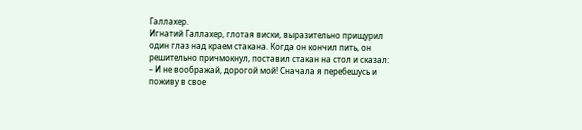Галлахер.
Игнатий Галлахер, глотая виски, выразительно прищурил один глаз над краем стакана. Когда он кончил пить, он решительно причмокнул, поставил стакан на стол и сказал:
– И не воображай, дорогой мой! Сначала я перебешусь и поживу в свое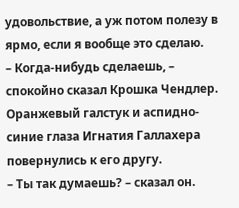удовольствие, а уж потом полезу в ярмо, если я вообще это сделаю.
– Когда-нибудь сделаешь, – спокойно сказал Крошка Чендлер.
Оранжевый галстук и аспидно-синие глаза Игнатия Галлахера повернулись к его другу.
– Ты так думаешь? – сказал он.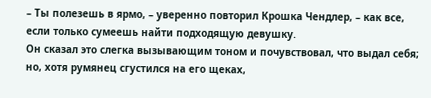– Ты полезешь в ярмо, – уверенно повторил Крошка Чендлер, – как все, если только сумеешь найти подходящую девушку.
Он сказал это слегка вызывающим тоном и почувствовал, что выдал себя; но, хотя румянец сгустился на его щеках,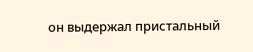он выдержал пристальный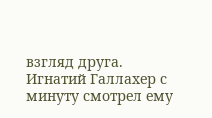взгляд друга. Игнатий Галлахер с минуту смотрел ему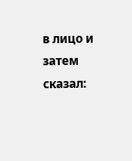в лицо и затем сказал: